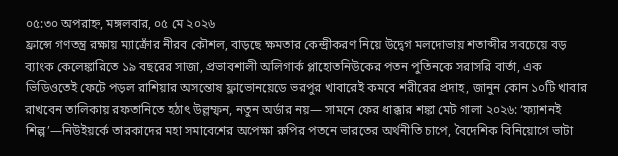০৫:৩০ অপরাহ্ন, মঙ্গলবার, ০৫ মে ২০২৬
ফ্রান্সে গণতন্ত্র রক্ষায় ম্যাক্রোঁর নীরব কৌশল, বাড়ছে ক্ষমতার কেন্দ্রীকরণ নিয়ে উদ্বেগ মলদোভায় শতাব্দীর সবচেয়ে বড় ব্যাংক কেলেঙ্কারিতে ১৯ বছরের সাজা, প্রভাবশালী অলিগার্ক প্লাহোতনিউকের পতন পুতিনকে সরাসরি বার্তা, এক ভিডিওতেই ফেটে পড়ল রাশিয়ার অসন্তোষ ফ্লাভোনয়েডে ভরপুর খাবারেই কমবে শরীরের প্রদাহ, জানুন কোন ১০টি খাবার রাখবেন তালিকায় রফতানিতে হঠাৎ উল্লম্ফন, নতুন অর্ডার নয়— সামনে ফের ধাক্কার শঙ্কা মেট গালা ২০২৬: ‘ফ্যাশনই শিল্প’—নিউইয়র্কে তারকাদের মহা সমাবেশের অপেক্ষা রুপির পতনে ভারতের অর্থনীতি চাপে, বৈদেশিক বিনিয়োগে ভাটা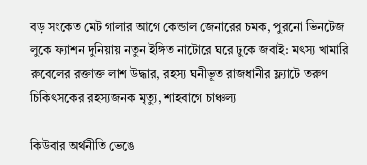বড় সংকেত মেট গালার আগে কেন্ডাল জেনারের চমক, পুরনো ভিনটেজ লুকে ফ্যাশন দুনিয়ায় নতুন ইঙ্গিত নাটোরে ঘরে ঢুকে জবাই: মৎস্য খামারি রুবেলের রক্তাক্ত লাশ উদ্ধার, রহস্য ঘনীভূত রাজধানীর ফ্ল্যাটে তরুণ চিকিৎসকের রহস্যজনক মৃত্যু, শাহবাগে চাঞ্চল্য

কিউবার অর্থনীতি ভেঙে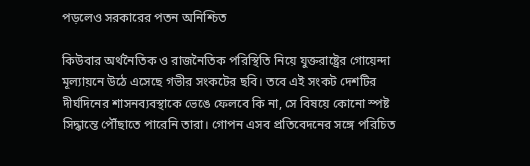পড়লেও সরকারের পতন অনিশ্চিত

কিউবার অর্থনৈতিক ও রাজনৈতিক পরিস্থিতি নিয়ে যুক্তরাষ্ট্রের গোয়েন্দা মূল্যায়নে উঠে এসেছে গভীর সংকটের ছবি। তবে এই সংকট দেশটির দীর্ঘদিনের শাসনব্যবস্থাকে ভেঙে ফেলবে কি না, সে বিষয়ে কোনো স্পষ্ট সিদ্ধান্তে পৌঁছাতে পারেনি তারা। গোপন এসব প্রতিবেদনের সঙ্গে পরিচিত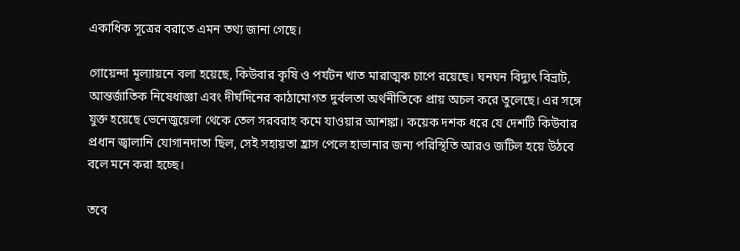একাধিক সূত্রের বরাতে এমন তথ্য জানা গেছে।

গোয়েন্দা মূল্যায়নে বলা হয়েছে, কিউবার কৃষি ও পর্যটন খাত মারাত্মক চাপে রয়েছে। ঘনঘন বিদ্যুৎ বিভ্রাট, আন্তর্জাতিক নিষেধাজ্ঞা এবং দীর্ঘদিনের কাঠামোগত দুর্বলতা অর্থনীতিকে প্রায় অচল করে তুলেছে। এর সঙ্গে যুক্ত হয়েছে ভেনেজুয়েলা থেকে তেল সরবরাহ কমে যাওয়ার আশঙ্কা। কয়েক দশক ধরে যে দেশটি কিউবার প্রধান জ্বালানি যোগানদাতা ছিল, সেই সহায়তা হ্রাস পেলে হাভানার জন্য পরিস্থিতি আরও জটিল হয়ে উঠবে বলে মনে করা হচ্ছে।

তবে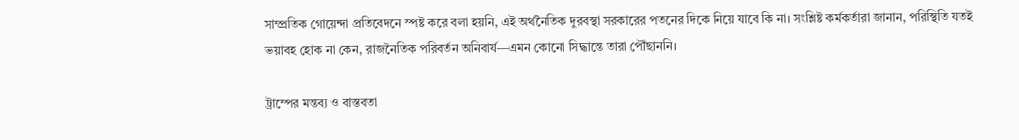সাম্প্রতিক গোয়েন্দা প্রতিবেদনে স্পষ্ট করে বলা হয়নি, এই অর্থনৈতিক দুরবস্থা সরকারের পতনের দিকে নিয়ে যাবে কি না। সংশ্লিষ্ট কর্মকর্তারা জানান, পরিস্থিতি যতই ভয়াবহ হোক না কেন, রাজনৈতিক পরিবর্তন অনিবার্য—এমন কোনো সিদ্ধান্তে তারা পৌঁছাননি।

ট্রাম্পের মন্তব্য ও বাস্তবতা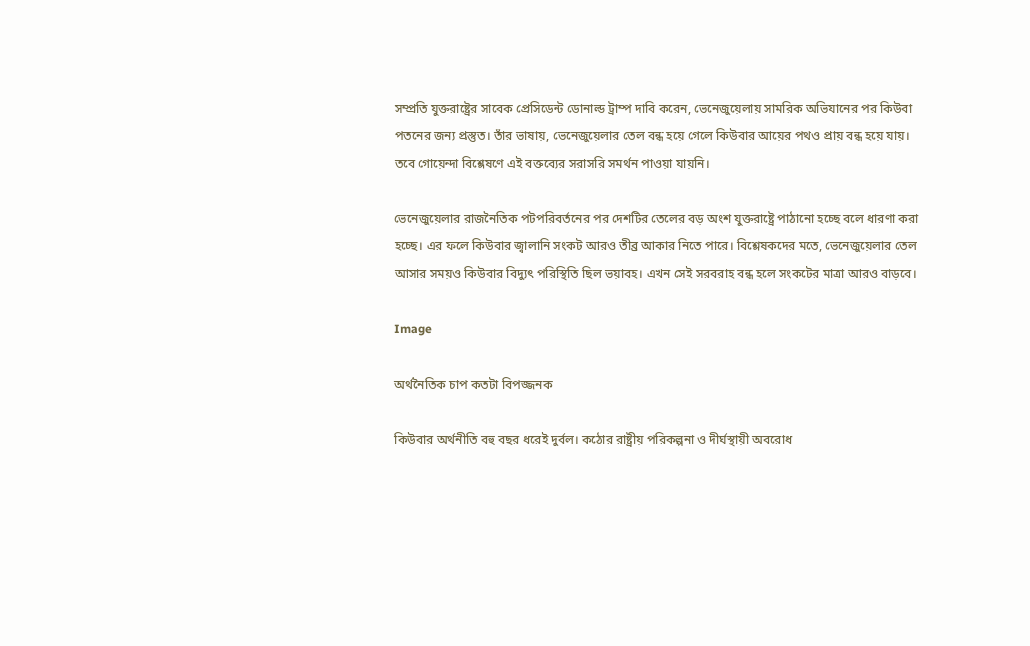সম্প্রতি যুক্তরাষ্ট্রের সাবেক প্রেসিডেন্ট ডোনাল্ড ট্রাম্প দাবি করেন, ভেনেজুয়েলায় সামরিক অভিযানের পর কিউবা পতনের জন্য প্রস্তুত। তাঁর ভাষায়, ভেনেজুয়েলার তেল বন্ধ হয়ে গেলে কিউবার আয়ের পথও প্রায় বন্ধ হয়ে যায়। তবে গোয়েন্দা বিশ্লেষণে এই বক্তব্যের সরাসরি সমর্থন পাওয়া যায়নি।

ভেনেজুয়েলার রাজনৈতিক পটপরিবর্তনের পর দেশটির তেলের বড় অংশ যুক্তরাষ্ট্রে পাঠানো হচ্ছে বলে ধারণা করা হচ্ছে। এর ফলে কিউবার জ্বালানি সংকট আরও তীব্র আকার নিতে পারে। বিশ্লেষকদের মতে, ভেনেজুয়েলার তেল আসার সময়ও কিউবার বিদ্যুৎ পরিস্থিতি ছিল ভয়াবহ। এখন সেই সরবরাহ বন্ধ হলে সংকটের মাত্রা আরও বাড়বে।

Image

অর্থনৈতিক চাপ কতটা বিপজ্জনক

কিউবার অর্থনীতি বহু বছর ধরেই দুর্বল। কঠোর রাষ্ট্রীয় পরিকল্পনা ও দীর্ঘস্থায়ী অবরোধ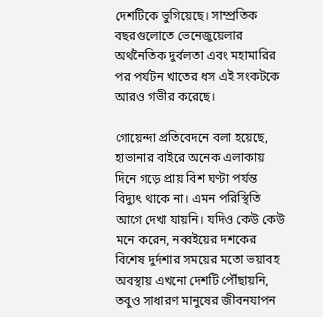দেশটিকে ভুগিয়েছে। সাম্প্রতিক বছরগুলোতে ভেনেজুয়েলার অর্থনৈতিক দুর্বলতা এবং মহামারির পর পর্যটন খাতের ধস এই সংকটকে আরও গভীর করেছে।

গোয়েন্দা প্রতিবেদনে বলা হয়েছে, হাভানার বাইরে অনেক এলাকায় দিনে গড়ে প্রায় বিশ ঘণ্টা পর্যন্ত বিদ্যুৎ থাকে না। এমন পরিস্থিতি আগে দেখা যায়নি। যদিও কেউ কেউ মনে করেন, নব্বইয়ের দশকের বিশেষ দুর্দশার সময়ের মতো ভয়াবহ অবস্থায় এখনো দেশটি পৌঁছায়নি, তবুও সাধারণ মানুষের জীবনযাপন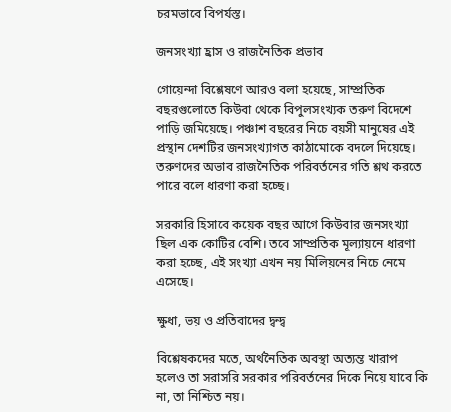চরমভাবে বিপর্যস্ত।

জনসংখ্যা হ্রাস ও রাজনৈতিক প্রভাব

গোয়েন্দা বিশ্লেষণে আরও বলা হয়েছে, সাম্প্রতিক বছরগুলোতে কিউবা থেকে বিপুলসংখ্যক তরুণ বিদেশে পাড়ি জমিয়েছে। পঞ্চাশ বছরের নিচে বয়সী মানুষের এই প্রস্থান দেশটির জনসংখ্যাগত কাঠামোকে বদলে দিয়েছে। তরুণদের অভাব রাজনৈতিক পরিবর্তনের গতি শ্লথ করতে পারে বলে ধারণা করা হচ্ছে।

সরকারি হিসাবে কয়েক বছর আগে কিউবার জনসংখ্যা ছিল এক কোটির বেশি। তবে সাম্প্রতিক মূল্যায়নে ধারণা করা হচ্ছে, এই সংখ্যা এখন নয় মিলিয়নের নিচে নেমে এসেছে।

ক্ষুধা, ভয় ও প্রতিবাদের দ্বন্দ্ব

বিশ্লেষকদের মতে, অর্থনৈতিক অবস্থা অত্যন্ত খারাপ হলেও তা সরাসরি সরকার পরিবর্তনের দিকে নিয়ে যাবে কি না, তা নিশ্চিত নয়।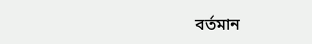বর্তমান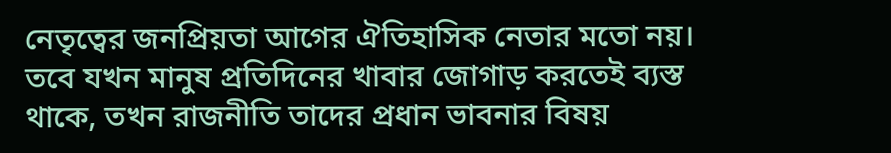নেতৃত্বের জনপ্রিয়তা আগের ঐতিহাসিক নেতার মতো নয়। তবে যখন মানুষ প্রতিদিনের খাবার জোগাড় করতেই ব্যস্ত থাকে, তখন রাজনীতি তাদের প্রধান ভাবনার বিষয়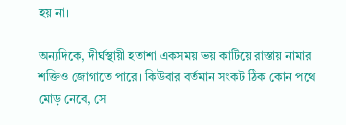হয় না।

অন্যদিকে, দীর্ঘস্থায়ী হতাশা একসময় ভয় কাটিয়ে রাস্তায় নামার শক্তিও জোগাতে পারে। কিউবার বর্তমান সংকট ঠিক কোন পথে মোড় নেবে, সে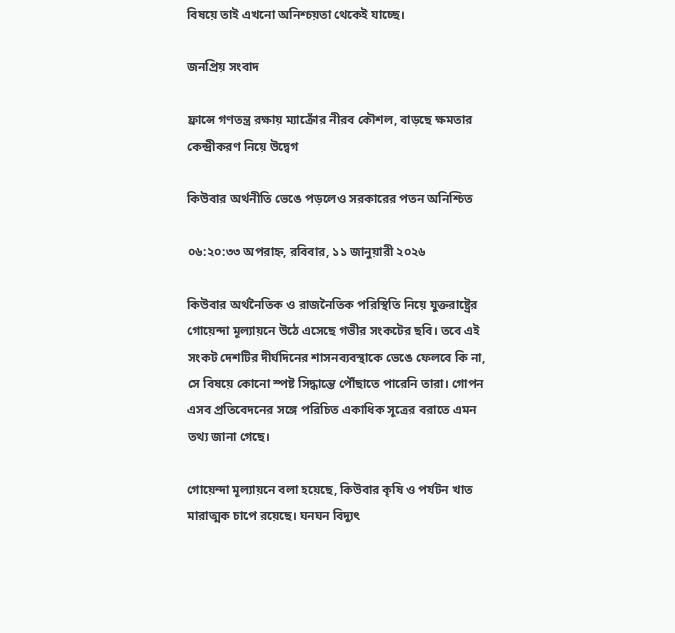বিষয়ে তাই এখনো অনিশ্চয়তা থেকেই যাচ্ছে।

জনপ্রিয় সংবাদ

ফ্রান্সে গণতন্ত্র রক্ষায় ম্যাক্রোঁর নীরব কৌশল, বাড়ছে ক্ষমতার কেন্দ্রীকরণ নিয়ে উদ্বেগ

কিউবার অর্থনীতি ভেঙে পড়লেও সরকারের পতন অনিশ্চিত

০৬:২০:৩৩ অপরাহ্ন, রবিবার, ১১ জানুয়ারী ২০২৬

কিউবার অর্থনৈতিক ও রাজনৈতিক পরিস্থিতি নিয়ে যুক্তরাষ্ট্রের গোয়েন্দা মূল্যায়নে উঠে এসেছে গভীর সংকটের ছবি। তবে এই সংকট দেশটির দীর্ঘদিনের শাসনব্যবস্থাকে ভেঙে ফেলবে কি না, সে বিষয়ে কোনো স্পষ্ট সিদ্ধান্তে পৌঁছাতে পারেনি তারা। গোপন এসব প্রতিবেদনের সঙ্গে পরিচিত একাধিক সূত্রের বরাতে এমন তথ্য জানা গেছে।

গোয়েন্দা মূল্যায়নে বলা হয়েছে, কিউবার কৃষি ও পর্যটন খাত মারাত্মক চাপে রয়েছে। ঘনঘন বিদ্যুৎ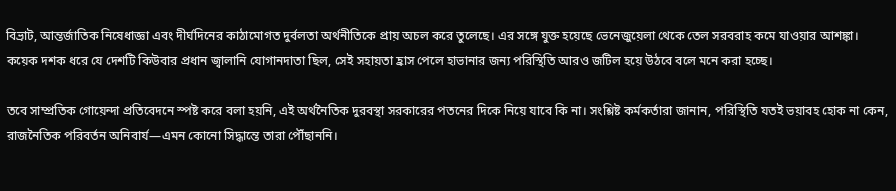বিভ্রাট, আন্তর্জাতিক নিষেধাজ্ঞা এবং দীর্ঘদিনের কাঠামোগত দুর্বলতা অর্থনীতিকে প্রায় অচল করে তুলেছে। এর সঙ্গে যুক্ত হয়েছে ভেনেজুয়েলা থেকে তেল সরবরাহ কমে যাওয়ার আশঙ্কা। কয়েক দশক ধরে যে দেশটি কিউবার প্রধান জ্বালানি যোগানদাতা ছিল, সেই সহায়তা হ্রাস পেলে হাভানার জন্য পরিস্থিতি আরও জটিল হয়ে উঠবে বলে মনে করা হচ্ছে।

তবে সাম্প্রতিক গোয়েন্দা প্রতিবেদনে স্পষ্ট করে বলা হয়নি, এই অর্থনৈতিক দুরবস্থা সরকারের পতনের দিকে নিয়ে যাবে কি না। সংশ্লিষ্ট কর্মকর্তারা জানান, পরিস্থিতি যতই ভয়াবহ হোক না কেন, রাজনৈতিক পরিবর্তন অনিবার্য—এমন কোনো সিদ্ধান্তে তারা পৌঁছাননি।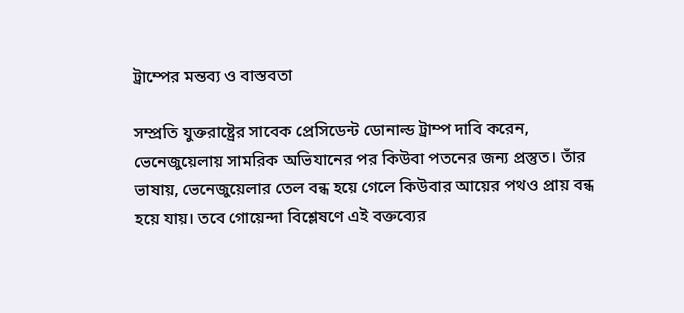ট্রাম্পের মন্তব্য ও বাস্তবতা

সম্প্রতি যুক্তরাষ্ট্রের সাবেক প্রেসিডেন্ট ডোনাল্ড ট্রাম্প দাবি করেন, ভেনেজুয়েলায় সামরিক অভিযানের পর কিউবা পতনের জন্য প্রস্তুত। তাঁর ভাষায়, ভেনেজুয়েলার তেল বন্ধ হয়ে গেলে কিউবার আয়ের পথও প্রায় বন্ধ হয়ে যায়। তবে গোয়েন্দা বিশ্লেষণে এই বক্তব্যের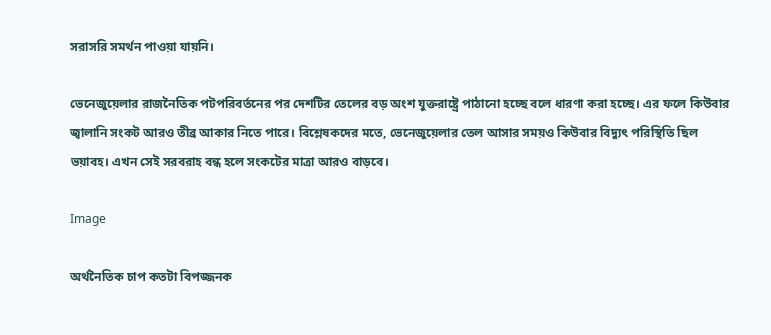সরাসরি সমর্থন পাওয়া যায়নি।

ভেনেজুয়েলার রাজনৈতিক পটপরিবর্তনের পর দেশটির তেলের বড় অংশ যুক্তরাষ্ট্রে পাঠানো হচ্ছে বলে ধারণা করা হচ্ছে। এর ফলে কিউবার জ্বালানি সংকট আরও তীব্র আকার নিতে পারে। বিশ্লেষকদের মতে, ভেনেজুয়েলার তেল আসার সময়ও কিউবার বিদ্যুৎ পরিস্থিতি ছিল ভয়াবহ। এখন সেই সরবরাহ বন্ধ হলে সংকটের মাত্রা আরও বাড়বে।

Image

অর্থনৈতিক চাপ কতটা বিপজ্জনক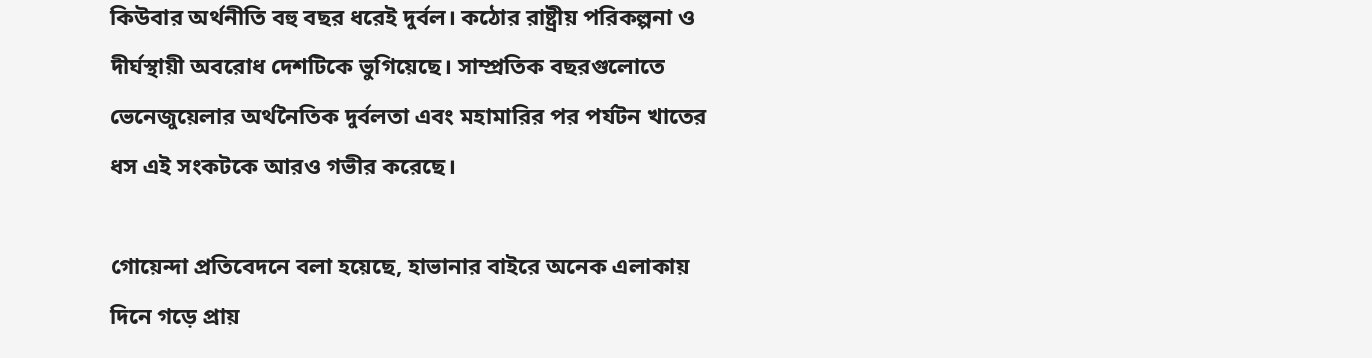কিউবার অর্থনীতি বহু বছর ধরেই দুর্বল। কঠোর রাষ্ট্রীয় পরিকল্পনা ও দীর্ঘস্থায়ী অবরোধ দেশটিকে ভুগিয়েছে। সাম্প্রতিক বছরগুলোতে ভেনেজুয়েলার অর্থনৈতিক দুর্বলতা এবং মহামারির পর পর্যটন খাতের ধস এই সংকটকে আরও গভীর করেছে।

গোয়েন্দা প্রতিবেদনে বলা হয়েছে, হাভানার বাইরে অনেক এলাকায় দিনে গড়ে প্রায়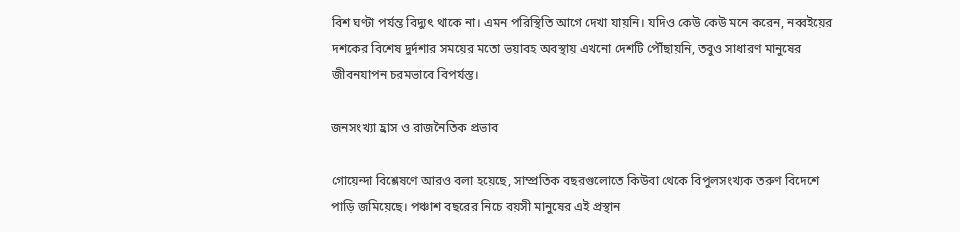বিশ ঘণ্টা পর্যন্ত বিদ্যুৎ থাকে না। এমন পরিস্থিতি আগে দেখা যায়নি। যদিও কেউ কেউ মনে করেন, নব্বইয়ের দশকের বিশেষ দুর্দশার সময়ের মতো ভয়াবহ অবস্থায় এখনো দেশটি পৌঁছায়নি, তবুও সাধারণ মানুষের জীবনযাপন চরমভাবে বিপর্যস্ত।

জনসংখ্যা হ্রাস ও রাজনৈতিক প্রভাব

গোয়েন্দা বিশ্লেষণে আরও বলা হয়েছে, সাম্প্রতিক বছরগুলোতে কিউবা থেকে বিপুলসংখ্যক তরুণ বিদেশে পাড়ি জমিয়েছে। পঞ্চাশ বছরের নিচে বয়সী মানুষের এই প্রস্থান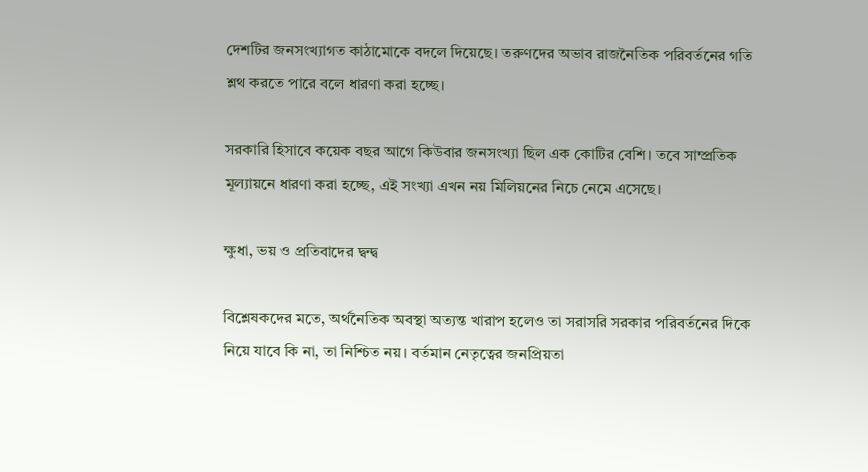দেশটির জনসংখ্যাগত কাঠামোকে বদলে দিয়েছে। তরুণদের অভাব রাজনৈতিক পরিবর্তনের গতি শ্লথ করতে পারে বলে ধারণা করা হচ্ছে।

সরকারি হিসাবে কয়েক বছর আগে কিউবার জনসংখ্যা ছিল এক কোটির বেশি। তবে সাম্প্রতিক মূল্যায়নে ধারণা করা হচ্ছে, এই সংখ্যা এখন নয় মিলিয়নের নিচে নেমে এসেছে।

ক্ষুধা, ভয় ও প্রতিবাদের দ্বন্দ্ব

বিশ্লেষকদের মতে, অর্থনৈতিক অবস্থা অত্যন্ত খারাপ হলেও তা সরাসরি সরকার পরিবর্তনের দিকে নিয়ে যাবে কি না, তা নিশ্চিত নয়। বর্তমান নেতৃত্বের জনপ্রিয়তা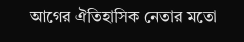আগের ঐতিহাসিক নেতার মতো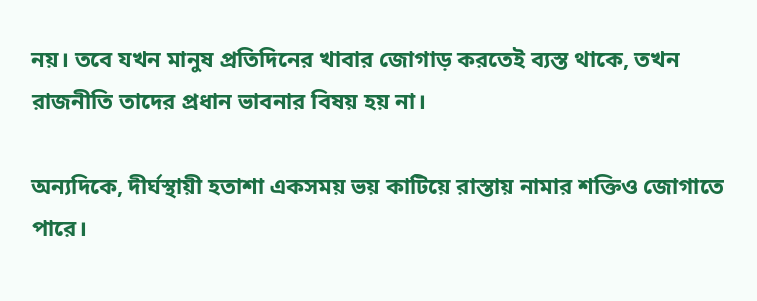নয়। তবে যখন মানুষ প্রতিদিনের খাবার জোগাড় করতেই ব্যস্ত থাকে, তখন রাজনীতি তাদের প্রধান ভাবনার বিষয় হয় না।

অন্যদিকে, দীর্ঘস্থায়ী হতাশা একসময় ভয় কাটিয়ে রাস্তায় নামার শক্তিও জোগাতে পারে।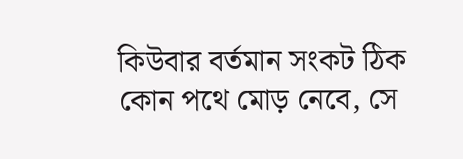কিউবার বর্তমান সংকট ঠিক কোন পথে মোড় নেবে, সে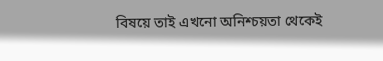বিষয়ে তাই এখনো অনিশ্চয়তা থেকেই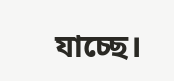যাচ্ছে।